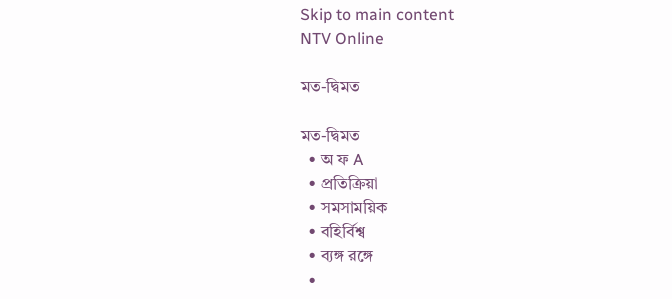Skip to main content
NTV Online

মত-দ্বিমত

মত-দ্বিমত
  • অ ফ A
  • প্রতিক্রিয়া
  • সমসাময়িক
  • বহির্বিশ্ব
  • ব্যঙ্গ রঙ্গে
  •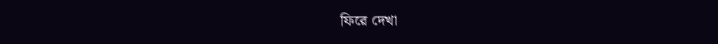ফিরে দেখা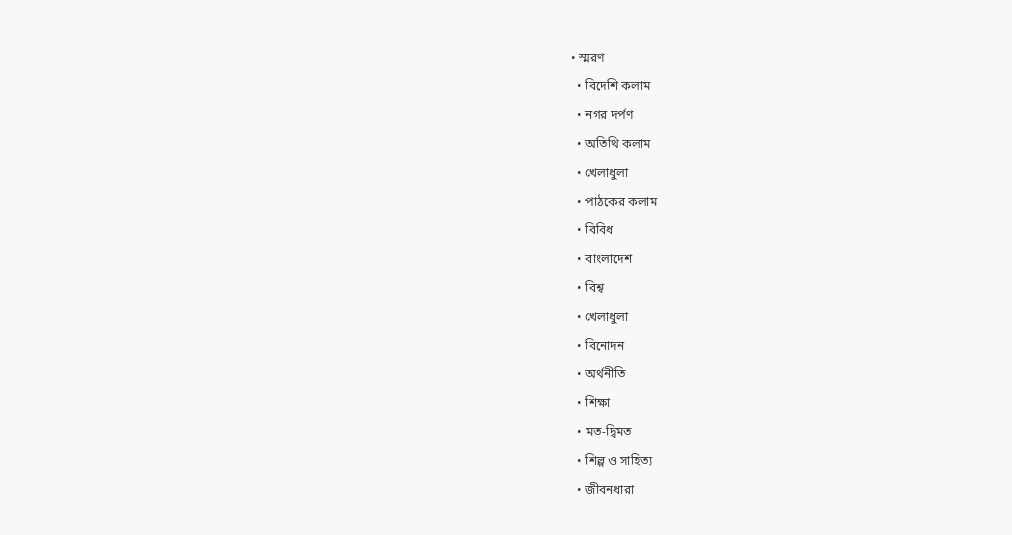• স্মরণ
  • বিদেশি কলাম
  • নগর দর্পণ
  • অতিথি কলাম
  • খেলাধুলা
  • পাঠকের কলাম
  • বিবিধ
  • বাংলাদেশ
  • বিশ্ব
  • খেলাধুলা
  • বিনোদন
  • অর্থনীতি
  • শিক্ষা
  • মত-দ্বিমত
  • শিল্প ও সাহিত্য
  • জীবনধারা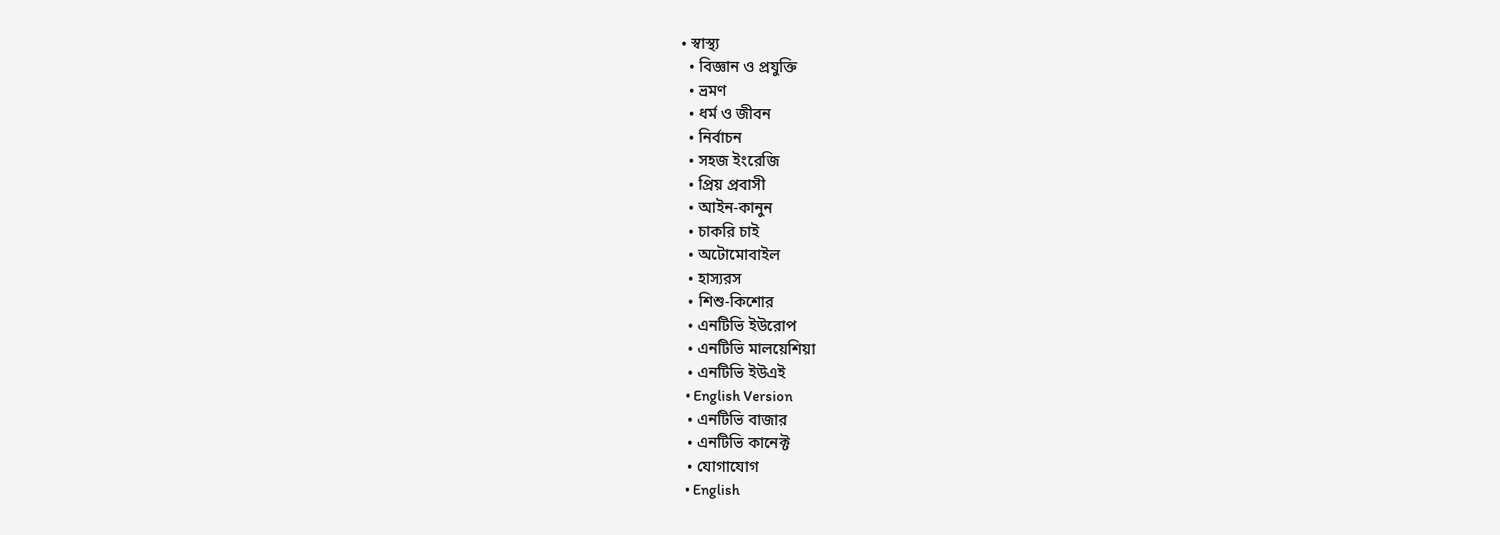• স্বাস্থ্য
  • বিজ্ঞান ও প্রযুক্তি
  • ভ্রমণ
  • ধর্ম ও জীবন
  • নির্বাচন
  • সহজ ইংরেজি
  • প্রিয় প্রবাসী
  • আইন-কানুন
  • চাকরি চাই
  • অটোমোবাইল
  • হাস্যরস
  • শিশু-কিশোর
  • এনটিভি ইউরোপ
  • এনটিভি মালয়েশিয়া
  • এনটিভি ইউএই
  • English Version
  • এনটিভি বাজার
  • এনটিভি কানেক্ট
  • যোগাযোগ
  • English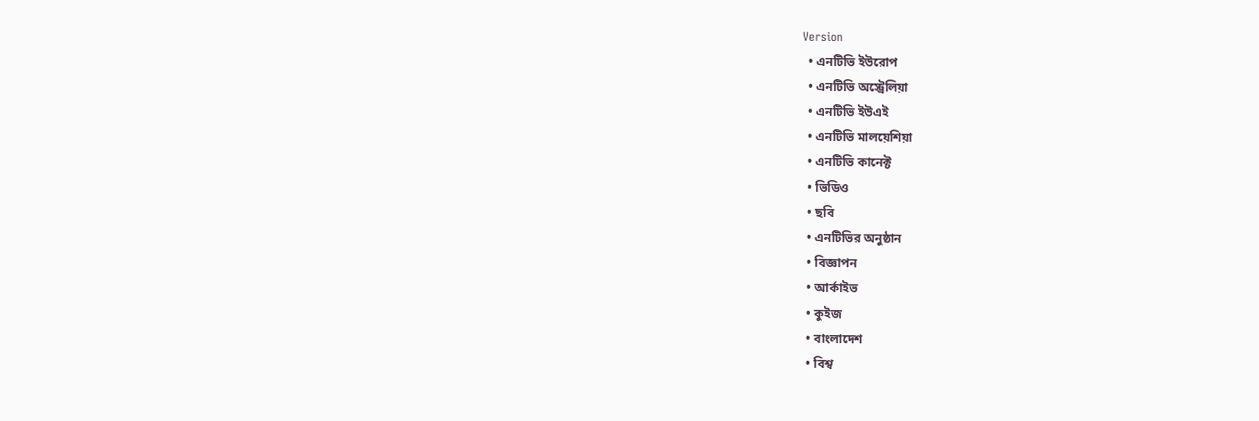Version
  • এনটিভি ইউরোপ
  • এনটিভি অস্ট্রেলিয়া
  • এনটিভি ইউএই
  • এনটিভি মালয়েশিয়া
  • এনটিভি কানেক্ট
  • ভিডিও
  • ছবি
  • এনটিভির অনুষ্ঠান
  • বিজ্ঞাপন
  • আর্কাইভ
  • কুইজ
  • বাংলাদেশ
  • বিশ্ব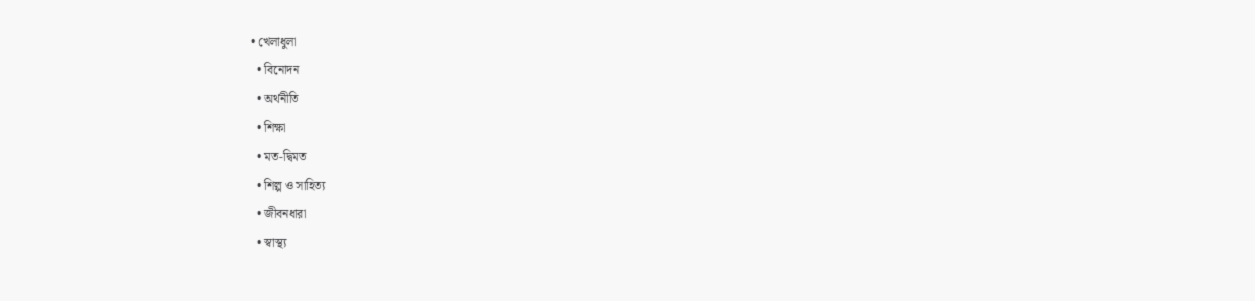• খেলাধুলা
  • বিনোদন
  • অর্থনীতি
  • শিক্ষা
  • মত-দ্বিমত
  • শিল্প ও সাহিত্য
  • জীবনধারা
  • স্বাস্থ্য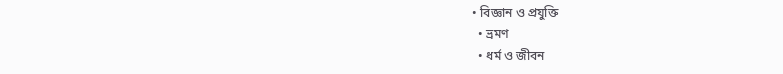• বিজ্ঞান ও প্রযুক্তি
  • ভ্রমণ
  • ধর্ম ও জীবন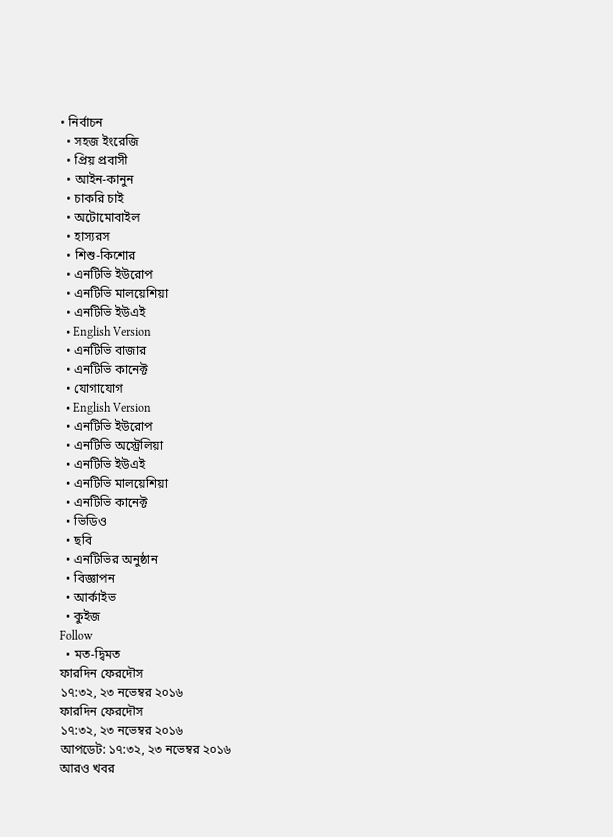• নির্বাচন
  • সহজ ইংরেজি
  • প্রিয় প্রবাসী
  • আইন-কানুন
  • চাকরি চাই
  • অটোমোবাইল
  • হাস্যরস
  • শিশু-কিশোর
  • এনটিভি ইউরোপ
  • এনটিভি মালয়েশিয়া
  • এনটিভি ইউএই
  • English Version
  • এনটিভি বাজার
  • এনটিভি কানেক্ট
  • যোগাযোগ
  • English Version
  • এনটিভি ইউরোপ
  • এনটিভি অস্ট্রেলিয়া
  • এনটিভি ইউএই
  • এনটিভি মালয়েশিয়া
  • এনটিভি কানেক্ট
  • ভিডিও
  • ছবি
  • এনটিভির অনুষ্ঠান
  • বিজ্ঞাপন
  • আর্কাইভ
  • কুইজ
Follow
  • মত-দ্বিমত
ফারদিন ফেরদৌস
১৭:৩২, ২৩ নভেম্বর ২০১৬
ফারদিন ফেরদৌস
১৭:৩২, ২৩ নভেম্বর ২০১৬
আপডেট: ১৭:৩২, ২৩ নভেম্বর ২০১৬
আরও খবর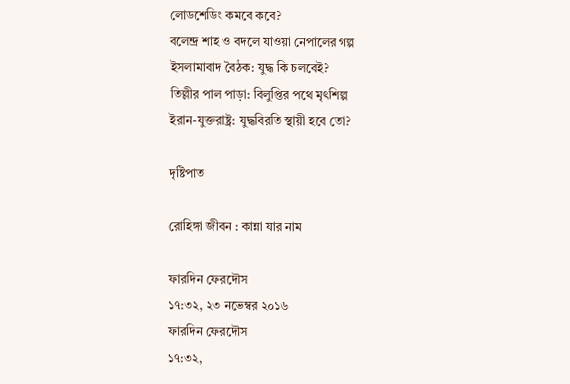লোডশেডিং কমবে কবে?
বলেন্দ্র শাহ ও বদলে যাওয়া নেপালের গল্প
ইসলামাবাদ বৈঠক: যুদ্ধ কি চলবেই?
তিল্লীর পাল পাড়া: বিলুপ্তির পথে মৃৎশিল্প
ইরান-যুক্তরাষ্ট্র: যুদ্ধবিরতি স্থায়ী হবে তো?

দৃষ্টিপাত

রোহিঙ্গা জীবন : কান্না যার নাম

ফারদিন ফেরদৌস
১৭:৩২, ২৩ নভেম্বর ২০১৬
ফারদিন ফেরদৌস
১৭:৩২,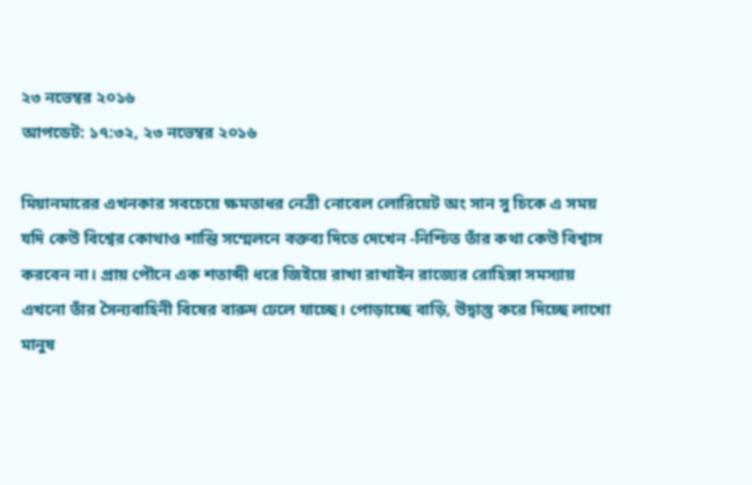২৩ নভেম্বর ২০১৬
আপডেট: ১৭:৩২, ২৩ নভেম্বর ২০১৬

মিয়ানমারের এখনকার সবচেয়ে ক্ষমতাধর নেত্রী নোবেল লোরিয়েট অং সান সু চিকে এ সময় যদি কেউ বিশ্বের কোথাও শান্তি সম্মেলনে বক্তব্য দিতে দেখেন -নিশ্চিত তাঁর কথা কেউ বিশ্বাস করবেন না। প্রায় পৌনে এক শতাব্দী ধরে জিইয়ে রাখা রাখাইন রাজ্যের রোহিঙ্গা সমস্যায় এখনো তাঁর সৈন্যবাহিনী বিষের বারুদ ঢেলে যাচ্ছে। পোড়াচ্ছে বাড়ি, উদ্বাস্তু করে দিচ্ছে লাখো মানুষ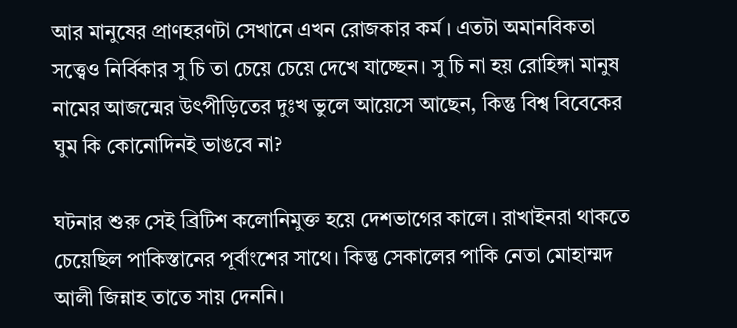আর মানুষের প্রাণহরণটা সেখানে এখন রোজকার কর্ম। এতটা অমানবিকতা সত্ত্বেও নির্বিকার সু চি তা চেয়ে চেয়ে দেখে যাচ্ছেন। সু চি না হয় রোহিঙ্গা মানুষ নামের আজন্মের উৎপীড়িতের দুঃখ ভুলে আয়েসে আছেন, কিন্তু বিশ্ব বিবেকের ঘুম কি কোনোদিনই ভাঙবে না?

ঘটনার শুরু সেই ব্রিটিশ কলোনিমুক্ত হয়ে দেশভাগের কালে। রাখাইনরা থাকতে চেয়েছিল পাকিস্তানের পূর্বাংশের সাথে। কিন্তু সেকালের পাকি নেতা মোহাম্মদ আলী জিন্নাহ তাতে সায় দেননি।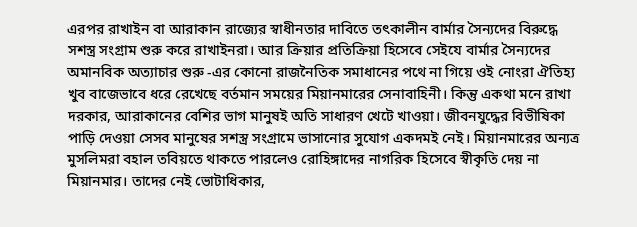এরপর রাখাইন বা আরাকান রাজ্যের স্বাধীনতার দাবিতে তৎকালীন বার্মার সৈন্যদের বিরুদ্ধে সশস্ত্র সংগ্রাম শুরু করে রাখাইনরা। আর ক্রিয়ার প্রতিক্রিয়া হিসেবে সেইযে বার্মার সৈন্যদের অমানবিক অত্যাচার শুরু -এর কোনো রাজনৈতিক সমাধানের পথে না গিয়ে ওই নোংরা ঐতিহ্য খুব বাজেভাবে ধরে রেখেছে বর্তমান সময়ের মিয়ানমারের সেনাবাহিনী। কিন্তু একথা মনে রাখা দরকার, আরাকানের বেশির ভাগ মানুষই অতি সাধারণ খেটে খাওয়া। জীবনযুদ্ধের বিভীষিকা পাড়ি দেওয়া সেসব মানুষের সশস্ত্র সংগ্রামে ভাসানোর সুযোগ একদমই নেই। মিয়ানমারের অন্যত্র মুসলিমরা বহাল তবিয়তে থাকতে পারলেও রোহিঙ্গাদের নাগরিক হিসেবে স্বীকৃতি দেয় না মিয়ানমার। তাদের নেই ভোটাধিকার,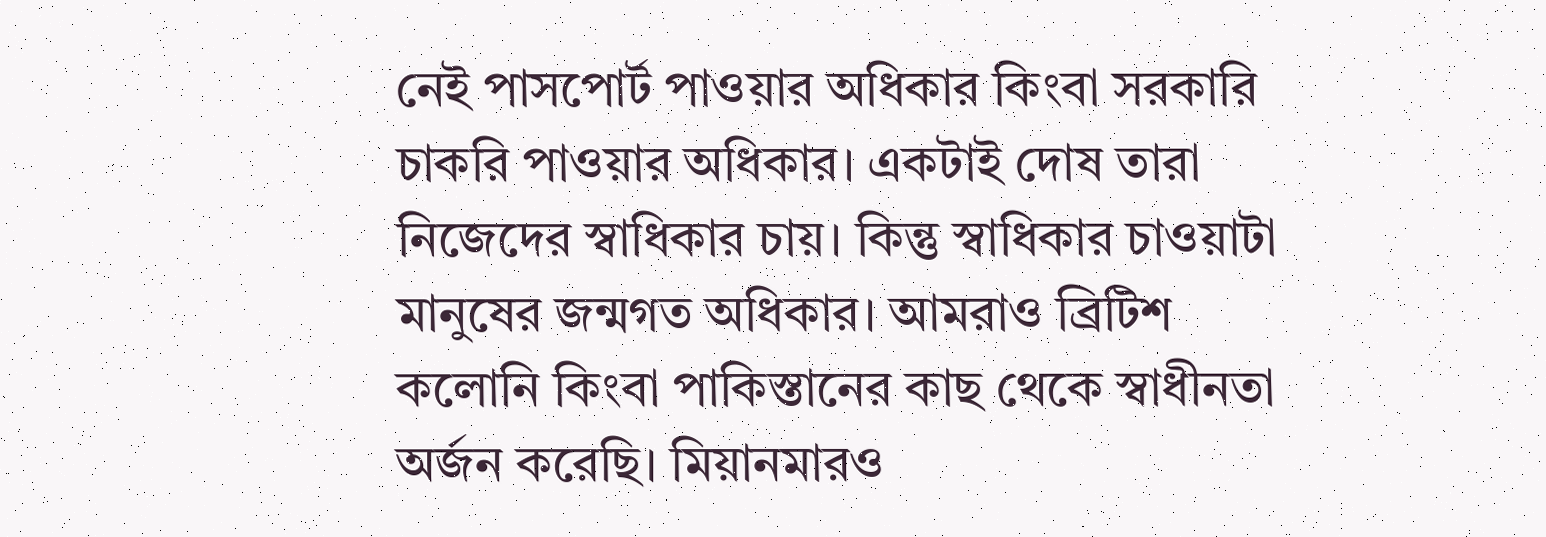নেই পাসপোর্ট পাওয়ার অধিকার কিংবা সরকারি চাকরি পাওয়ার অধিকার। একটাই দোষ তারা নিজেদের স্বাধিকার চায়। কিন্তু স্বাধিকার চাওয়াটা মানুষের জন্মগত অধিকার। আমরাও ব্রিটিশ কলোনি কিংবা পাকিস্তানের কাছ থেকে স্বাধীনতা অর্জন করেছি। মিয়ানমারও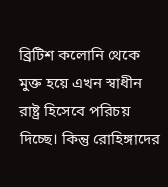ব্রিটিশ কলোনি থেকে মুক্ত হয়ে এখন স্বাধীন রাষ্ট্র হিসেবে পরিচয় দিচ্ছে। কিন্তু রোহিঙ্গাদের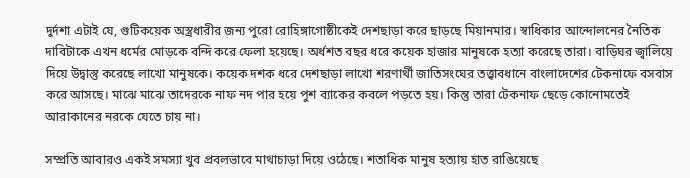দুর্দশা এটাই যে, গুটিকয়েক অস্ত্রধারীর জন্য পুরো রোহিঙ্গাগোষ্ঠীকেই দেশছাড়া করে ছাড়ছে মিয়ানমার। স্বাধিকার আন্দোলনের নৈতিক দাবিটাকে এখন ধর্মের মোড়কে বন্দি করে ফেলা হয়েছে। অর্ধশত বছর ধরে কয়েক হাজার মানুষকে হত্যা করেছে তারা। বাড়িঘর জ্বালিয়ে দিয়ে উদ্বাস্তু করেছে লাখো মানুষকে। কয়েক দশক ধরে দেশছাড়া লাখো শরণার্থী জাতিসংঘের তত্ত্বাবধানে বাংলাদেশের টেকনাফে বসবাস করে আসছে। মাঝে মাঝে তাদেরকে নাফ নদ পার হয়ে পুশ ব্যাকের কবলে পড়তে হয়। কিন্তু তারা টেকনাফ ছেড়ে কোনোমতেই আরাকানের নরকে যেতে চায় না।

সম্প্রতি আবারও একই সমস্যা খুব প্রবলভাবে মাথাচাড়া দিয়ে ওঠেছে। শতাধিক মানুষ হত্যায় হাত রাঙিয়েছে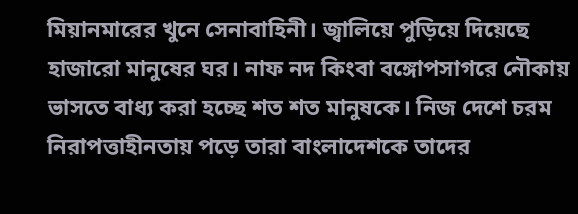মিয়ানমারের খুনে সেনাবাহিনী। জ্বালিয়ে পুড়িয়ে দিয়েছে হাজারো মানুষের ঘর। নাফ নদ কিংবা বঙ্গোপসাগরে নৌকায় ভাসতে বাধ্য করা হচ্ছে শত শত মানুষকে। নিজ দেশে চরম নিরাপত্তাহীনতায় পড়ে তারা বাংলাদেশকে তাদের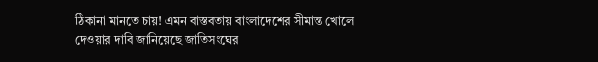ঠিকানা মানতে চায়! এমন বাস্তবতায় বাংলাদেশের সীমান্ত খোলে দেওয়ার দাবি জানিয়েছে জাতিসংঘের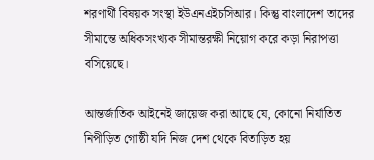শরণার্থী বিষয়ক সংস্থা ইউএনএইচসিআর। কিন্তু বাংলাদেশ তাদের সীমান্তে অধিকসংখ্যক সীমান্তরক্ষী নিয়োগ করে কড়া নিরাপত্তা বসিয়েছে।

আন্তর্জাতিক আইনেই জায়েজ করা আছে যে, কোনো নির্যাতিত নিপীড়িত গোষ্ঠী যদি নিজ দেশ থেকে বিতাড়িত হয়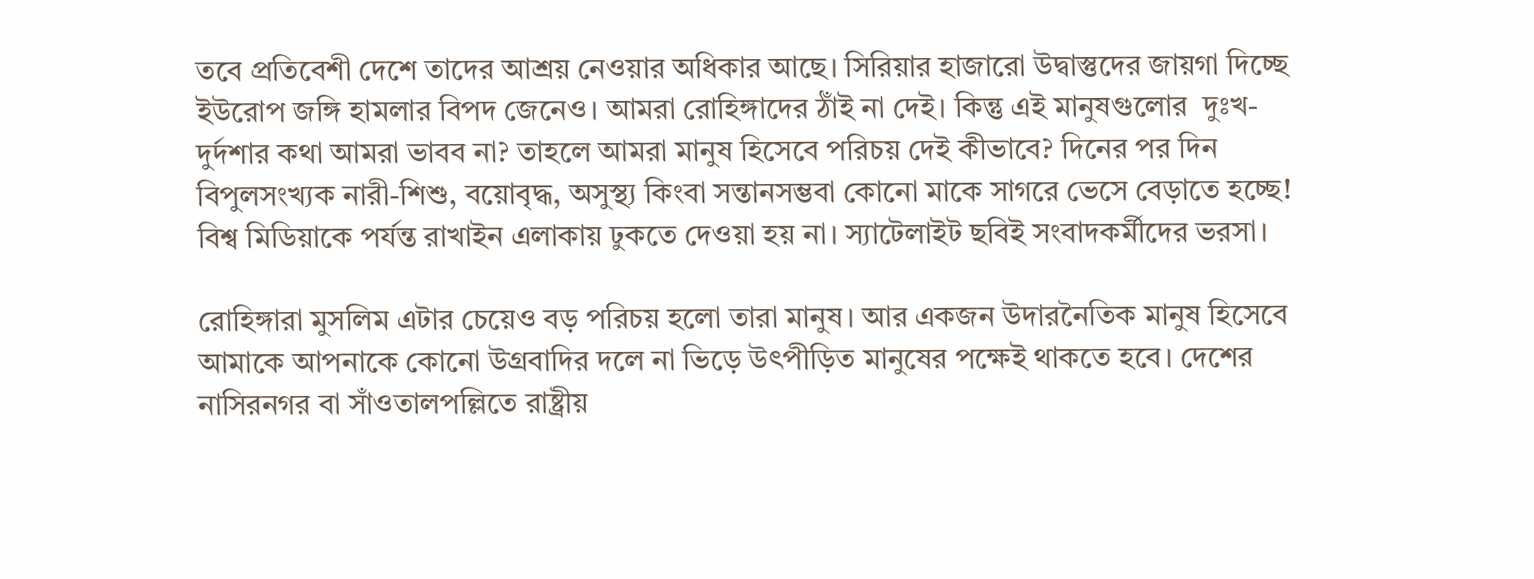তবে প্রতিবেশী দেশে তাদের আশ্রয় নেওয়ার অধিকার আছে। সিরিয়ার হাজারো উদ্বাস্তুদের জায়গা দিচ্ছে ইউরোপ জঙ্গি হামলার বিপদ জেনেও। আমরা রোহিঙ্গাদের ঠাঁই না দেই। কিন্তু এই মানুষগুলোর  দুঃখ-দুর্দশার কথা আমরা ভাবব না? তাহলে আমরা মানুষ হিসেবে পরিচয় দেই কীভাবে? দিনের পর দিন বিপুলসংখ্যক নারী-শিশু, বয়োবৃদ্ধ, অসুস্থ্য কিংবা সন্তানসম্ভবা কোনো মাকে সাগরে ভেসে বেড়াতে হচ্ছে! বিশ্ব মিডিয়াকে পর্যন্ত রাখাইন এলাকায় ঢুকতে দেওয়া হয় না। স্যাটেলাইট ছবিই সংবাদকর্মীদের ভরসা।

রোহিঙ্গারা মুসলিম এটার চেয়েও বড় পরিচয় হলো তারা মানুষ। আর একজন উদারনৈতিক মানুষ হিসেবে আমাকে আপনাকে কোনো উগ্রবাদির দলে না ভিড়ে উৎপীড়িত মানুষের পক্ষেই থাকতে হবে। দেশের নাসিরনগর বা সাঁওতালপল্লিতে রাষ্ট্রীয়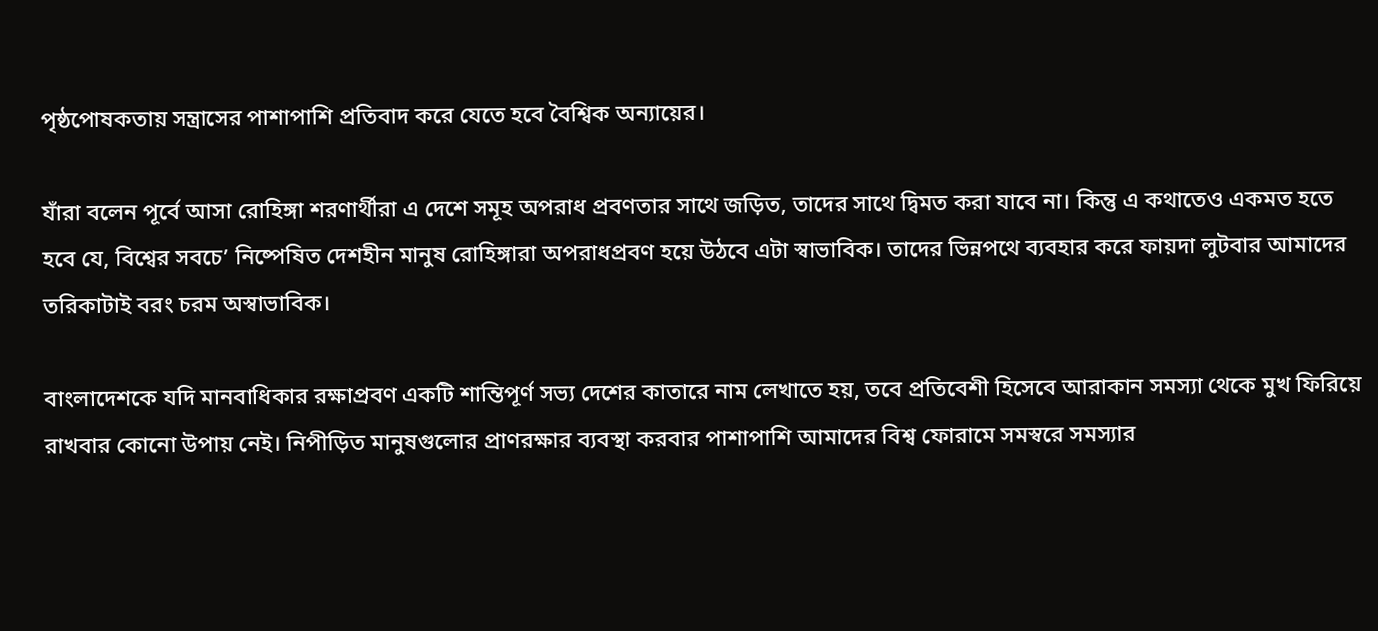পৃষ্ঠপোষকতায় সন্ত্রাসের পাশাপাশি প্রতিবাদ করে যেতে হবে বৈশ্বিক অন্যায়ের।

যাঁরা বলেন পূর্বে আসা রোহিঙ্গা শরণার্থীরা এ দেশে সমূহ অপরাধ প্রবণতার সাথে জড়িত, তাদের সাথে দ্বিমত করা যাবে না। কিন্তু এ কথাতেও একমত হতে হবে যে, বিশ্বের সবচে’ নিষ্পেষিত দেশহীন মানুষ রোহিঙ্গারা অপরাধপ্রবণ হয়ে উঠবে এটা স্বাভাবিক। তাদের ভিন্নপথে ব্যবহার করে ফায়দা লুটবার আমাদের তরিকাটাই বরং চরম অস্বাভাবিক।

বাংলাদেশকে যদি মানবাধিকার রক্ষাপ্রবণ একটি শান্তিপূর্ণ সভ্য দেশের কাতারে নাম লেখাতে হয়, তবে প্রতিবেশী হিসেবে আরাকান সমস্যা থেকে মুখ ফিরিয়ে রাখবার কোনো উপায় নেই। নিপীড়িত মানুষগুলোর প্রাণরক্ষার ব্যবস্থা করবার পাশাপাশি আমাদের বিশ্ব ফোরামে সমস্বরে সমস্যার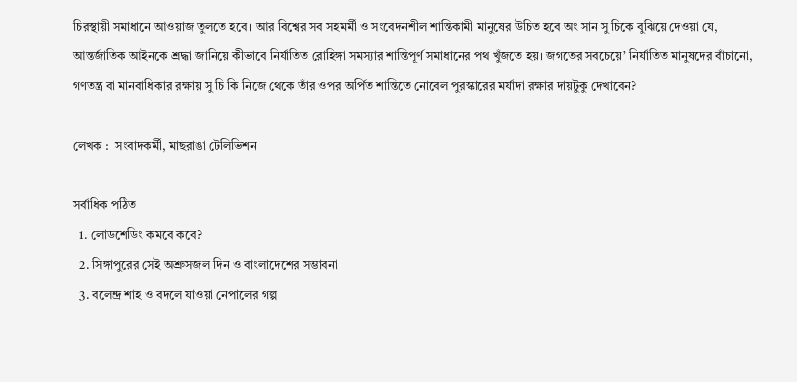চিরস্থায়ী সমাধানে আওয়াজ তুলতে হবে। আর বিশ্বের সব সহমর্মী ও সংবেদনশীল শান্তিকামী মানুষের উচিত হবে অং সান সু চিকে বুঝিয়ে দেওয়া যে, আন্তর্জাতিক আইনকে শ্রদ্ধা জানিয়ে কীভাবে নির্যাতিত রোহিঙ্গা সমস্যার শান্তিপূর্ণ সমাধানের পথ খুঁজতে হয়। জগতের সবচেয়ে’ নির্যাতিত মানুষদের বাঁচানো, গণতন্ত্র বা মানবাধিকার রক্ষায় সু চি কি নিজে থেকে তাঁর ওপর অর্পিত শান্তিতে নোবেল পুরস্কারের মর্যাদা রক্ষার দায়টুকু দেখাবেন?

লেখক :  সংবাদকর্মী, মাছরাঙা টেলিভিশন

সর্বাধিক পঠিত
  1. লোডশেডিং কমবে কবে?
  2. সিঙ্গাপুরের সেই অশ্রুসজল দিন ও বাংলাদেশের সম্ভাবনা
  3. বলেন্দ্র শাহ ও বদলে যাওয়া নেপালের গল্প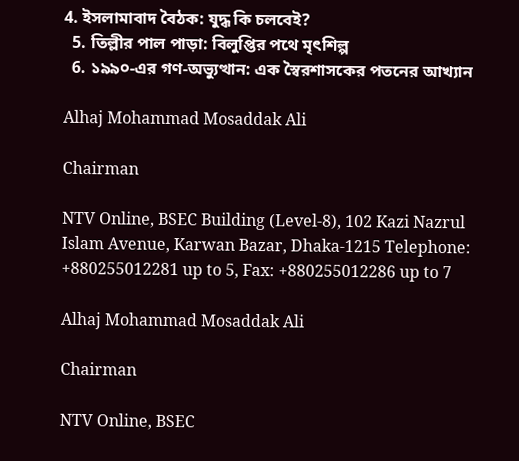4. ইসলামাবাদ বৈঠক: যুদ্ধ কি চলবেই?
  5. তিল্লীর পাল পাড়া: বিলুপ্তির পথে মৃৎশিল্প
  6. ১৯৯০-এর গণ-অভ্যুত্থান: এক স্বৈরশাসকের পতনের আখ্যান

Alhaj Mohammad Mosaddak Ali

Chairman

NTV Online, BSEC Building (Level-8), 102 Kazi Nazrul Islam Avenue, Karwan Bazar, Dhaka-1215 Telephone: +880255012281 up to 5, Fax: +880255012286 up to 7

Alhaj Mohammad Mosaddak Ali

Chairman

NTV Online, BSEC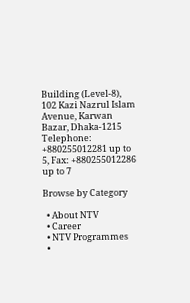Building (Level-8), 102 Kazi Nazrul Islam Avenue, Karwan Bazar, Dhaka-1215 Telephone: +880255012281 up to 5, Fax: +880255012286 up to 7

Browse by Category

  • About NTV
  • Career
  • NTV Programmes
  •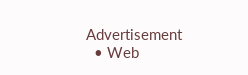Advertisement
  • Web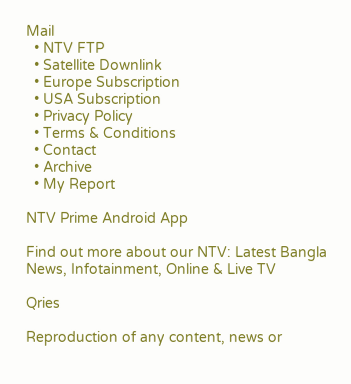Mail
  • NTV FTP
  • Satellite Downlink
  • Europe Subscription
  • USA Subscription
  • Privacy Policy
  • Terms & Conditions
  • Contact
  • Archive
  • My Report

NTV Prime Android App

Find out more about our NTV: Latest Bangla News, Infotainment, Online & Live TV

Qries

Reproduction of any content, news or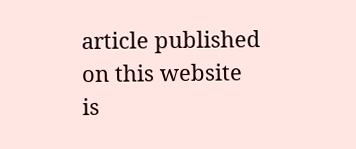article published on this website is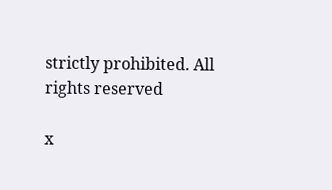strictly prohibited. All rights reserved

x